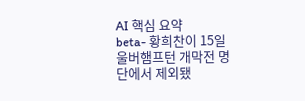AI 핵심 요약
beta- 황희찬이 15일 울버햄프턴 개막전 명단에서 제외됐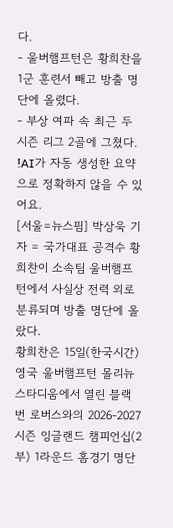다.
- 울버햄프턴은 황희찬을 1군 훈련서 빼고 방출 명단에 올렸다.
- 부상 여파 속 최근 두 시즌 리그 2골에 그쳤다.
!AI가 자동 생성한 요약으로 정확하지 않을 수 있어요.
[서울=뉴스핌] 박상욱 기자 = 국가대표 공격수 황희찬이 소속팀 울버햄프턴에서 사실상 전력 외로 분류되며 방출 명단에 올랐다.
황희찬은 15일(한국시간) 영국 울버햄프턴 몰리뉴 스타디움에서 열린 블랙번 로버스와의 2026-2027시즌 잉글랜드 챔피언십(2부) 1라운드 홈경기 명단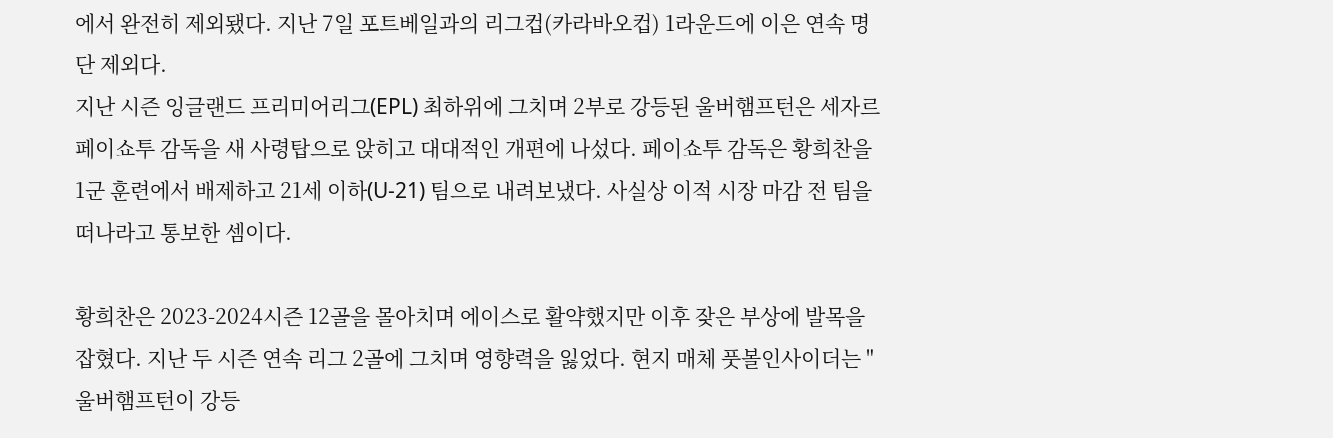에서 완전히 제외됐다. 지난 7일 포트베일과의 리그컵(카라바오컵) 1라운드에 이은 연속 명단 제외다.
지난 시즌 잉글랜드 프리미어리그(EPL) 최하위에 그치며 2부로 강등된 울버햄프턴은 세자르 페이쇼투 감독을 새 사령탑으로 앉히고 대대적인 개편에 나섰다. 페이쇼투 감독은 황희찬을 1군 훈련에서 배제하고 21세 이하(U-21) 팀으로 내려보냈다. 사실상 이적 시장 마감 전 팀을 떠나라고 통보한 셈이다.

황희찬은 2023-2024시즌 12골을 몰아치며 에이스로 활약했지만 이후 잦은 부상에 발목을 잡혔다. 지난 두 시즌 연속 리그 2골에 그치며 영향력을 잃었다. 현지 매체 풋볼인사이더는 "울버햄프턴이 강등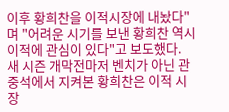이후 황희찬을 이적시장에 내놨다"며 "어려운 시기를 보낸 황희찬 역시 이적에 관심이 있다"고 보도했다.
새 시즌 개막전마저 벤치가 아닌 관중석에서 지켜본 황희찬은 이적 시장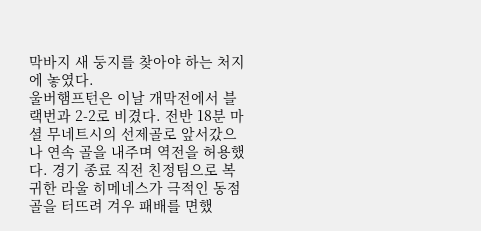막바지 새 둥지를 찾아야 하는 처지에 놓였다.
울버햄프턴은 이날 개막전에서 블랙번과 2-2로 비겼다. 전반 18분 마셜 무네트시의 선제골로 앞서갔으나 연속 골을 내주며 역전을 허용했다. 경기 종료 직전 친정팀으로 복귀한 라울 히메네스가 극적인 동점골을 터뜨려 겨우 패배를 면했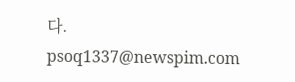다.
psoq1337@newspim.com